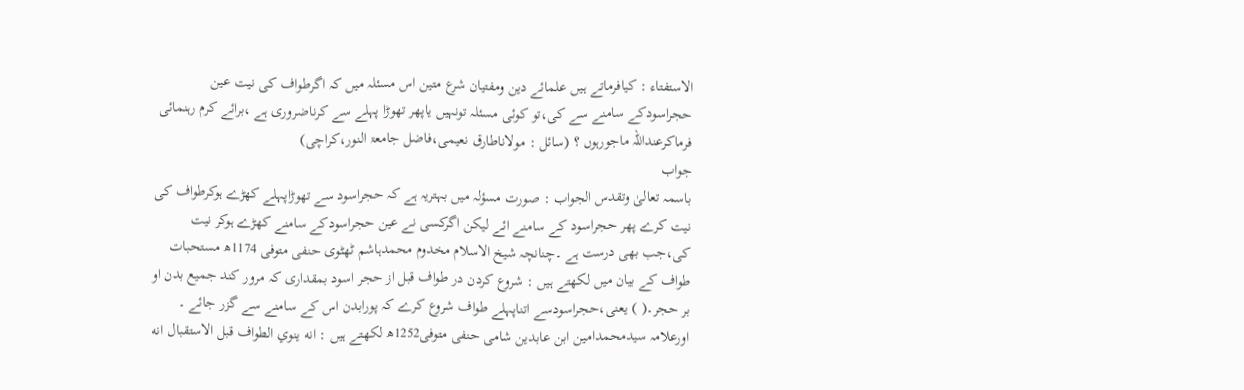الاستفتاء : کیافرماتے ہیں علمائے دین ومفتیان شرع متین اس مسئلہ میں کہ اگرطواف کی نیت عین حجراسودکے سامنے سے کی،تو کوئی مسئلہ تونہیں یاپھر تھوڑا پہلے سے کرناضروری ہے ،برائے کرم رہنمائی فرماکرعنداللہ ماجورہوں ؟ (سائل : مولاناطارق نعیمی،فاضل جامعۃ النور،کراچی)
جواب
باسمہ تعالیٰ وتقدس الجواب : صورت مسؤلہ میں بہتریہ ہے کہ حجراسود سے تھوڑاپہلے کھڑے ہوکرطواف کی نیت کرے پھر حجراسود کے سامنے ائے لیکن اگرکسی نے عین حجراسودکے سامنے کھڑے ہوکر نیت کی،جب بھی درست ہے ۔چنانچہ شیخ الاسلام مخدوم محمدہاشم ٹھٹوی حنفی متوفی 1174ھ مستحبات طواف کے بیان میں لکھتے ہیں : شروع کردن در طواف قبل از حجر اسود بمقداری کہ مرور کند جمیع بدن او بر حجر۔( ) یعنی،حجراسودسے اتناپہلے طواف شروع کرے کہ پورابدن اس کے سامنے سے گزر جائے ۔ اورعلامہ سیدمحمدامین ابن عابدین شامی حنفی متوفی1252ھ لکھتے ہیں : انه ينوي الطواف قبل الاستقبال انه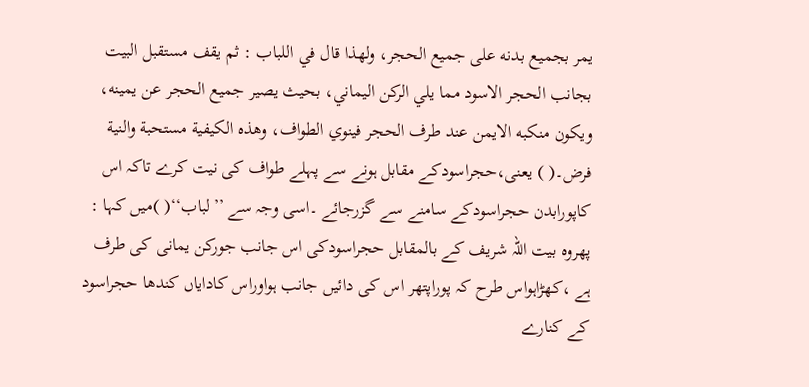يمر بجميع بدنه على جميع الحجر، ولهذا قال في اللباب : ثم يقف مستقبل البيت بجانب الحجر الاسود مما يلي الركن اليماني، بحيث يصير جميع الحجر عن يمينه، ويكون منكبه الايمن عند طرف الحجر فينوي الطواف، وهذه الكيفية مستحبة والنية فرض۔( ) یعنی،حجراسودکے مقابل ہونے سے پہلے طواف کی نیت کرے تاکہ اس کاپورابدن حجراسودکے سامنے سے گزرجائے ۔اسی وجہ سے ’’لباب‘‘( )میں کہا : پھروہ بیت اللہ شریف کے بالمقابل حجراسودکی اس جانب جورکن یمانی کی طرف ہے ،کھڑاہواس طرح کہ پوراپتھر اس کی دائیں جانب ہواوراس کادایاں کندھا حجراسود کے کنارے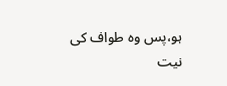ہو،پس وہ طواف کی نیت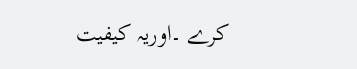کرے ۔اوریہ کیفیت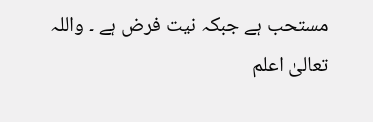مستحب ہے جبکہ نیت فرض ہے ۔ واللہ تعالیٰ اعلم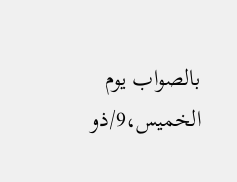بالصواب یوم الخمیس،9/ذو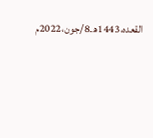القعدہ،1443ھ۔8/جون،2022م